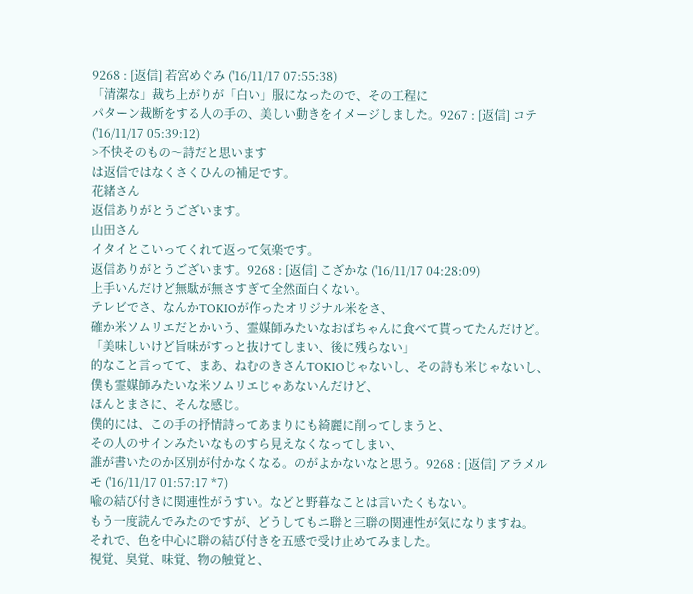9268 : [返信] 若宮めぐみ ('16/11/17 07:55:38)
「清潔な」裁ち上がりが「白い」服になったので、その工程に
パターン裁断をする人の手の、美しい動きをイメージしました。9267 : [返信] コテ ('16/11/17 05:39:12)
>不快そのもの〜詩だと思います
は返信ではなくさくひんの補足です。
花緒さん
返信ありがとうございます。
山田さん
イタイとこいってくれて返って気楽です。
返信ありがとうございます。9268 : [返信] こざかな ('16/11/17 04:28:09)
上手いんだけど無駄が無さすぎて全然面白くない。
テレビでさ、なんかTOKIOが作ったオリジナル米をさ、
確か米ソムリエだとかいう、霊媒師みたいなおばちゃんに食べて貰ってたんだけど。
「美味しいけど旨味がすっと抜けてしまい、後に残らない」
的なこと言ってて、まあ、ねむのきさんTOKIOじゃないし、その詩も米じゃないし、
僕も霊媒師みたいな米ソムリエじゃあないんだけど、
ほんとまさに、そんな感じ。
僕的には、この手の抒情詩ってあまりにも綺麗に削ってしまうと、
その人のサインみたいなものすら見えなくなってしまい、
誰が書いたのか区別が付かなくなる。のがよかないなと思う。9268 : [返信] アラメルモ ('16/11/17 01:57:17 *7)
喩の結び付きに関連性がうすい。などと野暮なことは言いたくもない。
もう一度読んでみたのですが、どうしてもニ聨と三聨の関連性が気になりますね。
それで、色を中心に聨の結び付きを五感で受け止めてみました。
視覚、臭覚、味覚、物の触覚と、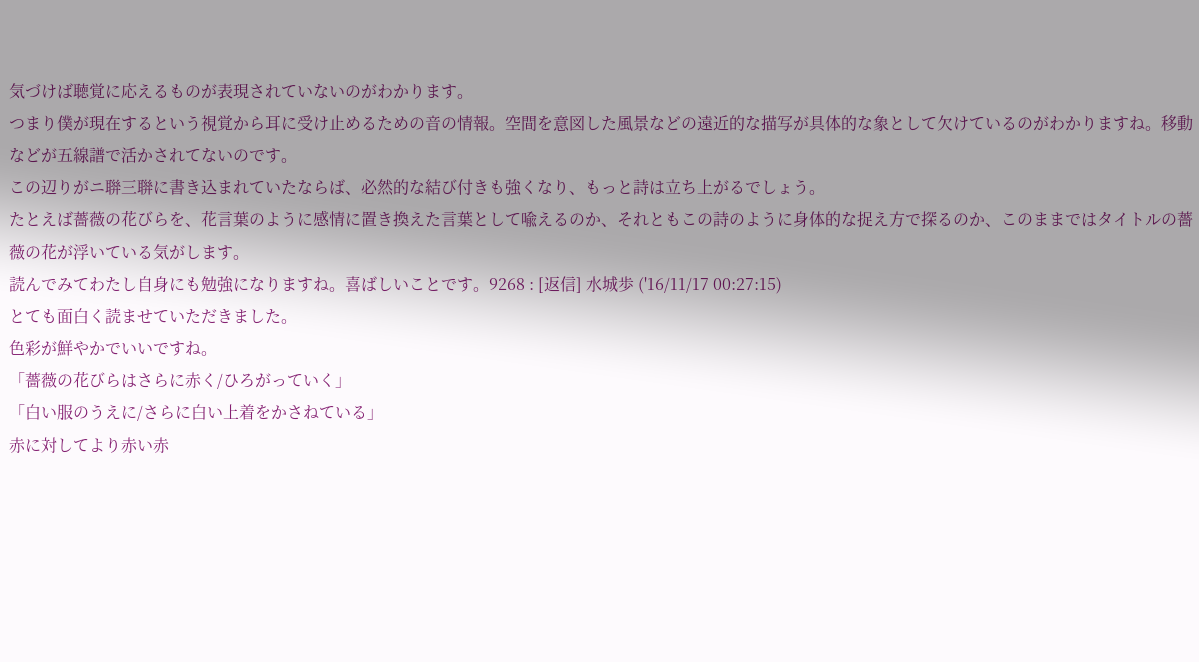気づけば聴覚に応えるものが表現されていないのがわかります。
つまり僕が現在するという視覚から耳に受け止めるための音の情報。空間を意図した風景などの遠近的な描写が具体的な象として欠けているのがわかりますね。移動などが五線譜で活かされてないのです。
この辺りがニ聨三聨に書き込まれていたならば、必然的な結び付きも強くなり、もっと詩は立ち上がるでしょう。
たとえば薔薇の花びらを、花言葉のように感情に置き換えた言葉として喩えるのか、それともこの詩のように身体的な捉え方で探るのか、このままではタイトルの薔薇の花が浮いている気がします。
読んでみてわたし自身にも勉強になりますね。喜ばしいことです。9268 : [返信] 水城歩 ('16/11/17 00:27:15)
とても面白く読ませていただきました。
色彩が鮮やかでいいですね。
「薔薇の花びらはさらに赤く/ひろがっていく」
「白い服のうえに/さらに白い上着をかさねている」
赤に対してより赤い赤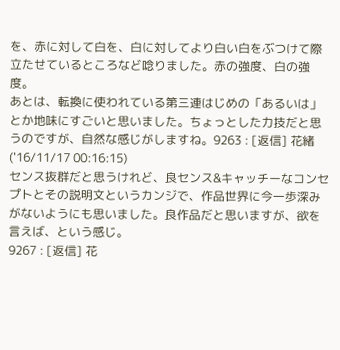を、赤に対して白を、白に対してより白い白をぶつけて際立たせているところなど唸りました。赤の強度、白の強度。
あとは、転換に使われている第三連はじめの「あるいは」とか地味にすごいと思いました。ちょっとした力技だと思うのですが、自然な感じがしますね。9263 : [返信] 花緒 ('16/11/17 00:16:15)
センス抜群だと思うけれど、良センス&キャッチーなコンセプトとその説明文というカンジで、作品世界に今一歩深みがないようにも思いました。良作品だと思いますが、欲を言えば、という感じ。
9267 : [返信] 花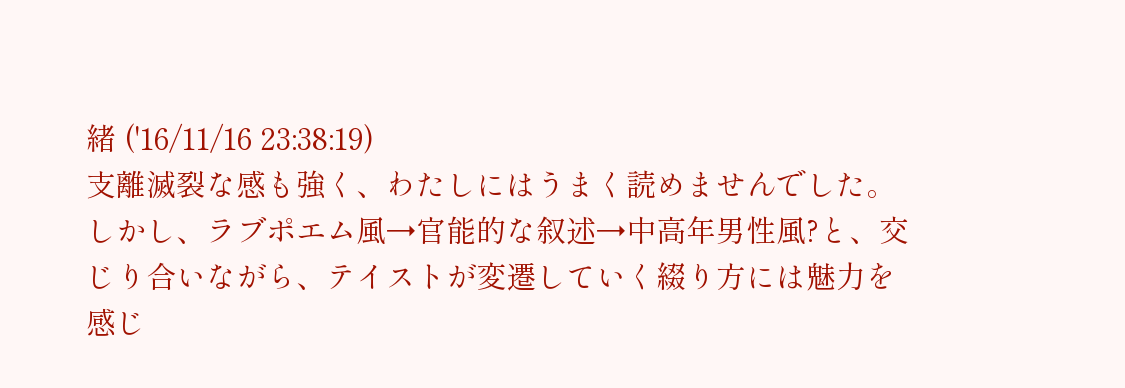緒 ('16/11/16 23:38:19)
支離滅裂な感も強く、わたしにはうまく読めませんでした。しかし、ラブポエム風→官能的な叙述→中高年男性風?と、交じり合いながら、テイストが変遷していく綴り方には魅力を感じ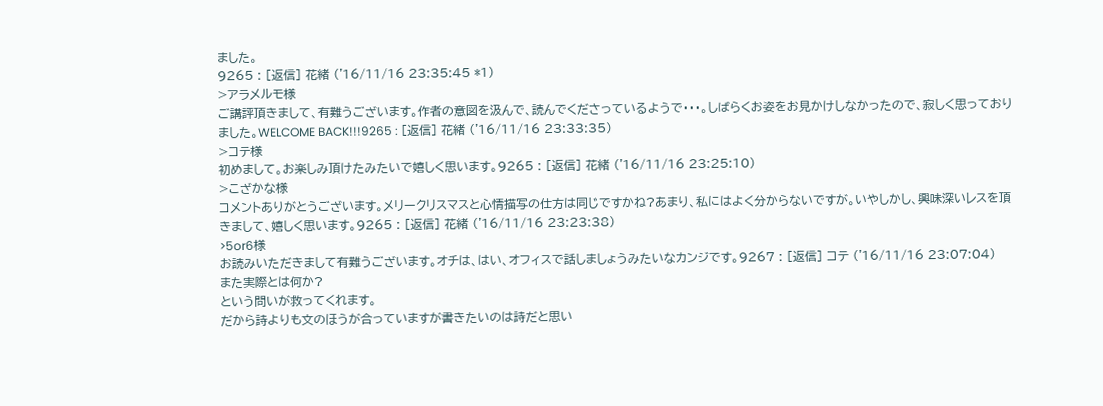ました。
9265 : [返信] 花緒 ('16/11/16 23:35:45 *1)
>アラメルモ様
ご講評頂きまして、有難うございます。作者の意図を汲んで、読んでくださっているようで・・・。しばらくお姿をお見かけしなかったので、寂しく思っておりました。WELCOME BACK!!!9265 : [返信] 花緒 ('16/11/16 23:33:35)
>コテ様
初めまして。お楽しみ頂けたみたいで嬉しく思います。9265 : [返信] 花緒 ('16/11/16 23:25:10)
>こざかな様
コメントありがとうございます。メリークリスマスと心情描写の仕方は同じですかね?あまり、私にはよく分からないですが。いやしかし、興味深いレスを頂きまして、嬉しく思います。9265 : [返信] 花緒 ('16/11/16 23:23:38)
>5or6様
お読みいただきまして有難うございます。オチは、はい、オフィスで話しましょうみたいなカンジです。9267 : [返信] コテ ('16/11/16 23:07:04)
また実際とは何か?
という問いが救ってくれます。
だから詩よりも文のほうが合っていますが書きたいのは詩だと思い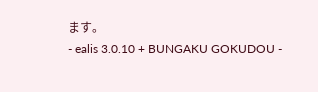ます。
- ealis 3.0.10 + BUNGAKU GOKUDOU -